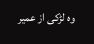وہ لڑکی از عمیر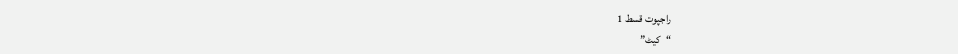راجپوت قسط 1
“کیٹ”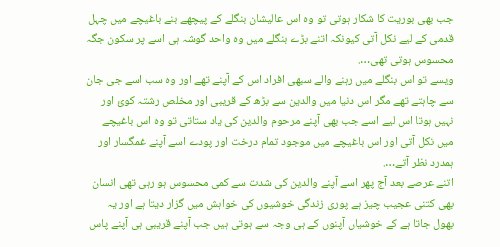جب بھی بوریت کا شکار ہوتی تو وہ اس عالیشان بنگلے کے پیچھے بنے باغیچے میں چہل قدمی کے لیے نکل آتی کیونکہ اتنے بڑے بنگلے میں وہ واحد گوشہ ہی اسے پر سکون جگہ محسوس ہوتی تھی….
ویسے تو اس بنگلے میں رہنے والے سبھی افراد اس کے آپنے تھے اور وہ سب اسے جی جان سے چاہتے تھے مگر اس دنیا میں والدین سے بڑھ کے قریبی اور مخلص رشتہ کوئ اور نہیں ہوتا اس لیے اسے جب بھی آپنے مرحوم والدین کی یاد ستاتی تو وہ اس باغیچے میں نکل آتی اور اس باغیچے میں موجود تمام درخت اور پودے اسے آپنے غمگسار اور ہمدرد نظر آتے….
اتنے عرصے بعد آج پھر اسے آپنے والدین کی شدت سے کمی محسوس ہو رہی تھی انسان بھی کتنی عجیب چیز ہے پوری زندگی خوشیوں کی خواہش میں گزار دیتا ہے اور یہ بھول جاتا ہے کے خوشیاں آپنوں کے ہی وجہ سے ہوتی ہیں جب آپنے قریبی ہی آپنے پاس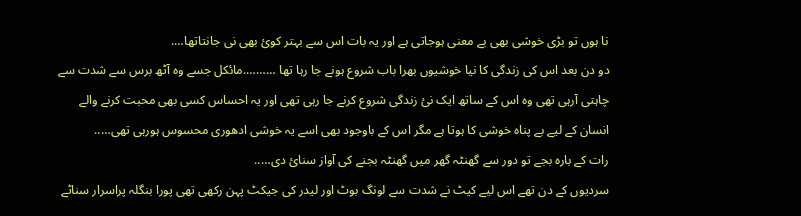نا ہوں تو بڑی خوشی بھی بے معنی ہوجاتی ہے اور یہ بات اس سے بہتر کوئ بھی نی جانتاتھا….
دو دن بعد اس کی زندگی کا نیا خوشیوں بھرا باب شروع ہونے جا رہا تھا ……….مائکل جسے وہ آٹھ برس سے شدت سے چاہتی آرہی تھی وہ اس کے ساتھ ایک نئ زندگی شروع کرنے جا رہی تھی اور یہ احساس کسی بھی محبت کرنے والے انسان کے لیے بے پناہ خوشی کا ہوتا ہے مگر اس کے باوجود بھی اسے یہ خوشی ادھوری محسوس ہورہی تھی…..
رات کے بارہ بجے تو دور سے گھنٹہ گھر میں گھنٹہ بجنے کی آواز سنائ دی…..
سردیوں کے دن تھے اس لیے کیٹ نے شدت سے لونگ بوٹ اور لیدر کی جیکٹ پہن رکھی تھی پورا بنگلہ پراسرار سناٹے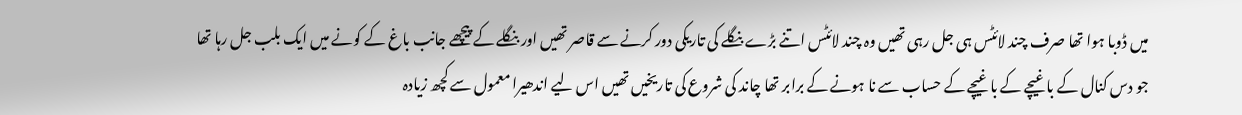میں ڈوبا ہوا تھا صرف چند لائٹس ہی جل رہی تھیں وہ چند لائٹس اتنے بڑے بنگلے کی تاریکی دور کرنے سے قاصر تھیں اور بنگلے کے پیچھے جانب باغ کے کونے میں ایک بلب جل رہا تھا جو دس کنال کے باغیچے کے باغیچے کے حساب سے نا ہونے کے برابر تھا چاند کی شروع کی تاریخیں تھیں اس لیے اندھیرا معمول سے کچھ زیادہ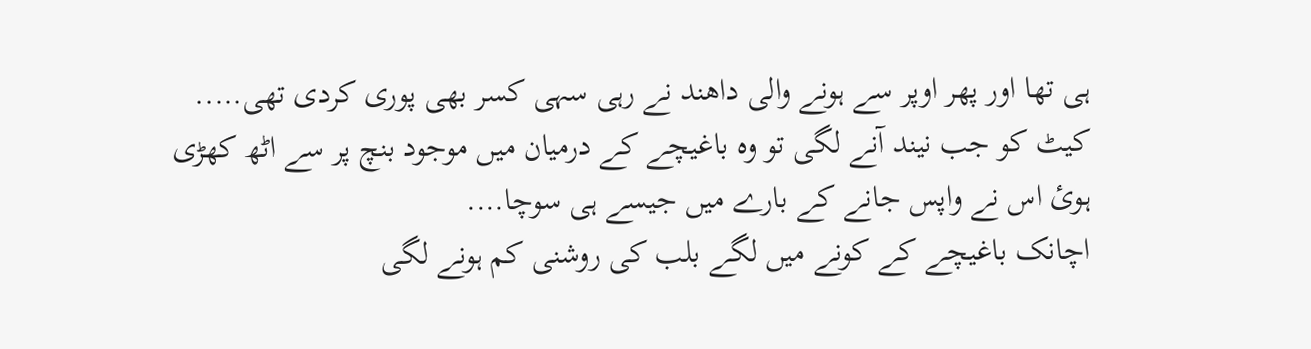ہی تھا اور پھر اوپر سے ہونے والی داھند نے رہی سہی کسر بھی پوری کردی تھی…..
کیٹ کو جب نیند آنے لگی تو وہ باغیچے کے درمیان میں موجود بنچ پر سے اٹھ کھڑی ہوئ اس نے واپس جانے کے بارے میں جیسے ہی سوچا….
اچانک باغیچے کے کونے میں لگے بلب کی روشنی کم ہونے لگی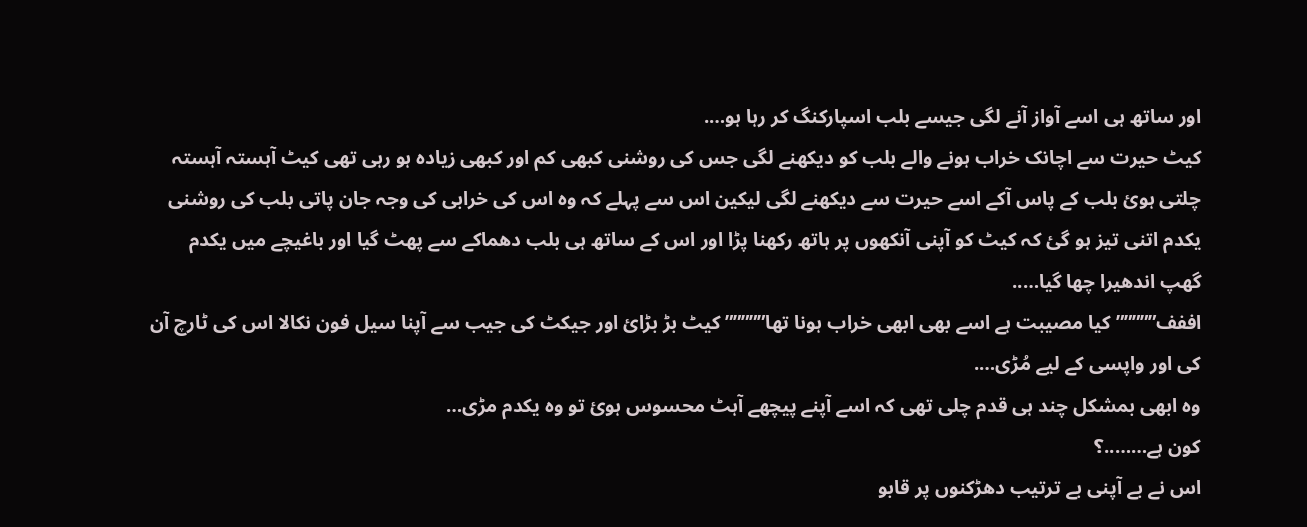اور ساتھ ہی اسے آواز آنے لگی جیسے بلب اسپارکنگ کر رہا ہو….
کیٹ حیرت سے اچانک خراب ہونے والے بلب کو دیکھنے لگی جس کی روشنی کبھی کم اور کبھی زیادہ ہو رہی تھی کیٹ آہستہ آہستہ چلتی ہوئ بلب کے پاس آکے اسے حیرت سے دیکھنے لگی لیکین اس سے پہلے کہ وہ اس کی خرابی کی وجہ جان پاتی بلب کی روشنی یکدم اتنی تیز ہو گئ کہ کیٹ کو آپنی آنکھوں پر ہاتھ رکھنا پڑا اور اس کے ساتھ ہی بلب دھماکے سے پھٹ گیا اور باغیچے میں یکدم گھپ اندھیرا چھا گیا…..
اففف””””” کیا مصیبت ہے اسے بھی ابھی خراب ہونا تھا””””” کیٹ بڑ بڑائ اور جیکٹ کی جیب سے آپنا سیل فون نکالا اس کی ٹارچ آن کی اور واپسی کے لیے مُڑی….
وہ ابھی بمشکل چند ہی قدم چلی تھی کہ اسے آپنے پیچھے آہٹ محسوس ہوئ تو وہ یکدم مڑی…
کون ہے……..؟
اس نے بے آپنی بے ترتیب دھڑکنوں پر قابو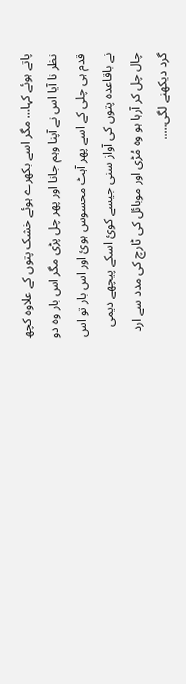پاتے ہوئے کہا… مگر اسے بکھرے ہوئے خشک پتوں کے علاوہ کچھ نظر نا آیا اس نے آپنا وہم جانا اور پھر چل پڑی مگر اس بار وہ دو قدم ہی چلی کے اسے پھر آہٹ محسوس ہوئ اور اس بار تو اس نے باقاعدہ پتوں کی آواز سنی جیسے کوئ اسکے پیچھے دیمی چال چل کر آرہا ہو وہ مُڑی اور موبائل کی ٹارچ کی مدد سے ارد گرد دیکھنے لگی…..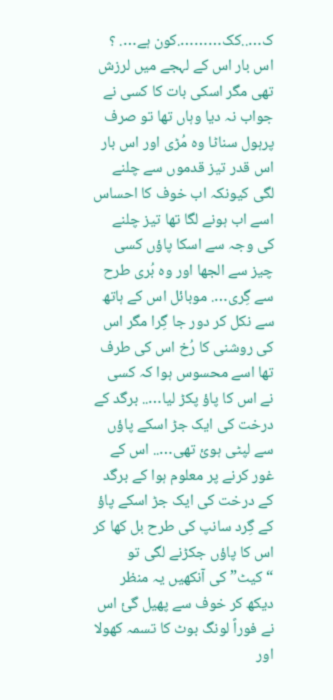ک…..کک……….کون ہے…. ؟
اس بار اس کے لہجے میں لرزش تھی مگر اسکی بات کا کسی نے جواب نہ دیا وہاں تھا تو صرف پرہول سناٹا وہ مُڑی اور اس بار اس قدر تیز قدموں سے چلنے لگی کیونکہ اب خوف کا احساس اسے اب ہونے لگا تھا تیز چلنے کی وجہ سے اسکا پاؤں کسی چیز سے الجھا اور وہ بُری طرح سے گِری…. موبائل اس کے ہاتھ سے نکل کر دور جا گِرا مگر اس کی روشنی کا رُخ اس کی طرف تھا اسے محسوس ہوا کہ کسی نے اس کا پاؤ پکڑ لیا….. برگد کے درخت کی ایک جڑ اسکے پاؤں سے لپٹی ہوئ تھی….. اس کے غور کرنے پر معلوم ہوا کے برگد کے درخت کی ایک جڑ اسکے پاؤ کے گِرد سانپ کی طرح بل کھا کر اس کا پاؤں جکڑنے لگی تو “کیٹ” کی آنکھیں یہ منظر دیکھ کر خوف سے پھیل گئ اس نے فوراً لونگ بوٹ کا تسمہ کھولا اور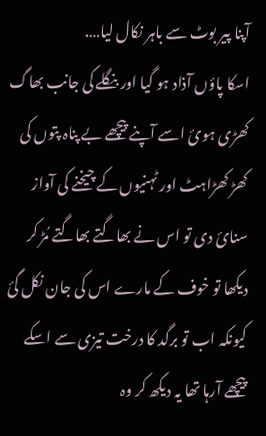آپنا پیر بوٹ سے باہر نکال لیا….
اسکا پاؤں آذاد ہو گیا اور بنگلے کی جانب بھاگ کھڑی ہوئ اسے آپنے پیچھے بے پناہ پتوں کی کھڑ کھڑاہٹ اور ٹہنیوں کے چیخنے کی آواز سنائ دی تو اس نے بھاگتے بھاگتے مُڑ کر دیکھا تو خوف کے مارے اس کی جان نکل گئ کیونکہ اب تو برگد کا درخت تیزی سے اسکے پیچھے آرہا تھا یہ دیکھ کر وہ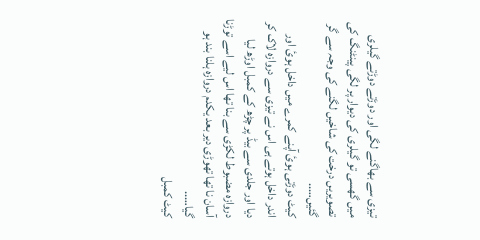تیزی سے بھاگنے لگی اور دوڑتے دوڑتے گیلری میں گھسی تو گیلری کی دیوار پر لگی پینٹنگ کی تصویریں درخت کی شاخیں لگنے کی وجہ سے گر گئیں…..
کیٹ دوڑتی ہوئ آپنے کمرے میں داخل ہوئ اور اندر داخل ہوتے ہی اس نے تیزی سے دروازہ لاک کر دیا اور جلدی سے بیڈ پر چڑھ کے کمبل اوڑھ لیا دروازہ مضبوط لکڑی سے بنا تھا اس لیے اسے توڑنا آسان نا تھا تھوڑی دیر بعد یکدم دروازہ ہلنا بند ہو گیا…..
کیٹ کمبل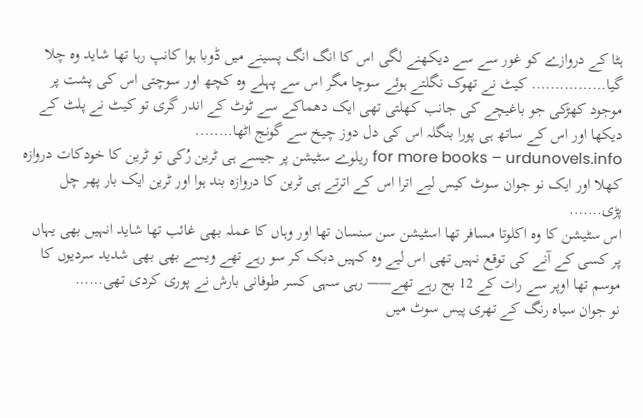ہٹا کے دروازے کو غور سے سے دیکھنے لگی اس کا انگ انگ پسینے میں ڈوبا ہوا کانپ رہا تھا شاید وہ چلا گیا……………. کیٹ نے تھوک نگلتے ہوئے سوچا مگر اس سے پہلے وہ کچھ اور سوچتی اس کی پشت پر موجود کھڑکی جو باغیچے کی جانب کھلتی تھی ایک دھماکے سے ٹوٹ کے اندر گری تو کیٹ نے پلٹ کے دیکھا اور اس کے ساتھ ہی پورا بنگلہ اس کی دل دوز چیخ سے گونج اٹھا……..
for more books – urdunovels.info ریلوے سٹیشن پر جیسے ہی ٹرین رُکی تو ٹرین کا خودکات دروازہ کھلا اور ایک نو جوان سوٹ کیس لیے اترا اس کے اترتے ہی ٹرین کا دروازہ بند ہوا اور ٹرین ایک بار پھر چل پڑی…….
اس سٹیشن کا وہ اکلوتا مسافر تھا اسٹیشن سن سنسان تھا اور وہاں کا عملہ بھی غائب تھا شاید انہیں بھی یہاں پر کسی کے آنے کی توقع نہیں تھی اس لیے وہ کہیں دبک کر سو رہے تھے ویسے بھی بھی شدید سردیوں کا موسم تھا اوپر سے رات کے 12 بج رہے تھے—— رہی سہی کسر طوفانی بارش نے پوری کردی تھی……
نو جوان سیاہ رنگ کے تھری پیس سوٹ میں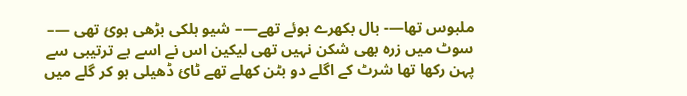ملبوس تھا—- بال بکھرے ہوئے تھے—– شیو ہلکی بڑھی ہوئ تھی —– سوٹ میں زرہ بھی شکن نہیں تھی لیکین اس نے اسے بے ترتیبی سے پہن رکھا تھا شرٹ کے اگلے دو بٹن کھلے تھے ٹائ ڈھیلی ہو کر گلے میں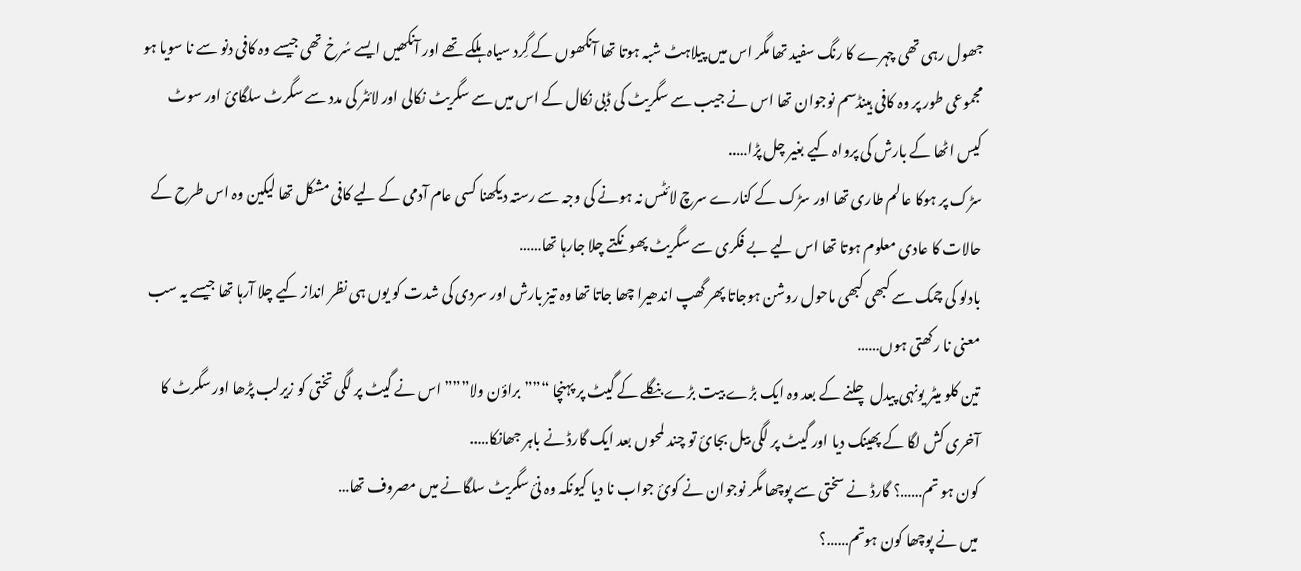جھول رہی تھی چہرے کا رنگ سفید تھا مگر اس میں پیلاہٹ شبہ ہوتا تھا آنکھوں کے گِرد سیاہ ہلکے تھے اور آنکھیں ایسے سُرخ تھی جیسے وہ کافی دنو سے نا سویا ہو مجموعی طور پر وہ کافی ہینڈسم نوجوان تھا اس نے جیب سے سگریٹ کی ڈبی نکال کے اس میں سے سگریٹ نکالی اور لائٹر کی مدد سے سگرٹ سلگائ اور سوٹ کیس اٹھا کے بارش کی پرواہ کیے بغیر چل پڑا…..
سڑک پر ہوکا عالم طاری تھا اور سڑک کے کنارے سرچ لائٹس نہ ہونے کی وجہ سے رستہ دیکھنا کسی عام آدمی کے لیے کافی مشکل تھا لیکین وہ اس طرح کے حالات کا عادی معلوم ہوتا تھا اس لیے بے فکری سے سگریٹ پھونکتے چلا جارہا تھا……
بادلو کی چمک سے کبھی کبھی ماحول روشن ہوجاتا پھر گھپ اندھیرا چھا جاتا تھا وہ تیز بارش اور سردی کی شدت کو یوں ہی نظر انداز کیے چلا آرہا تھا جیسے یہ سب معنی نا رکھتی ہوں……
تین کلو میٹر یونہی پیدل چلنے کے بعد وہ ایک بڑے بیت بڑے بنگلے کے گیٹ پر پہنچا “””براؤن ولا””” اس نے گیٹ پر لگی تختی کو زیرلب پڑھا اور سگرٹ کا آخری کش لگا کے پھینک دیا اور گیٹ پر لگی بیل بجائ تو چند لمحوں بعد ایک گارڈ نے باہر جھانکا…..
کون ہو تم……؟ گارڈ نے سختی سے پوچھا مگر نوجوان نے کوئ جواب نا دیا کیونکہ وہ نئ سگریٹ سلگانے میں مصروف تھا…
میں نے پوچھا کون ہوتم……؟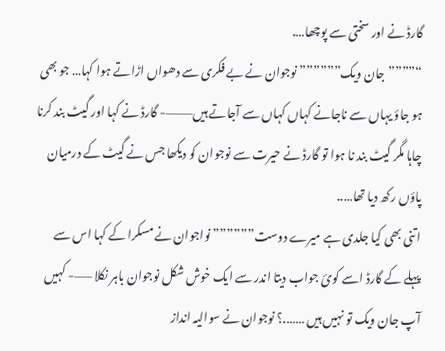گارڈ نے اور سختی سے پوچھا….
“””””جان ویک”””””” نوجوان نے بے فکری سے دھواں اڑاتے ہوا کہا… جو بھی ہو جاؤ یہاں سے ناجانے کہاں کہاں سے آجاتے ہیں———- گارڈ نے کہا اور گیٹ بند کرنا چاہا مگر گیٹ بند نا ہوا تو گارڈ نے حیرت سے نوجوان کو دیکھا جس نے گیٹ کے درمیان پاؤں رکھ دیا تھا…..
اتنی بھی کیا جلدی ہے میرے دوست”””””” نواجوان نے مسکرا کے کہا اس سے پہلے کے گارڈ اسے کوئ جواب دیتا اندر سے ایک خوش شکل نوجوان باہر نکلا ——- کہیں آپ جان ویک تو نہیں ہیں …….؟ نوجوان نے سوالیہ انداز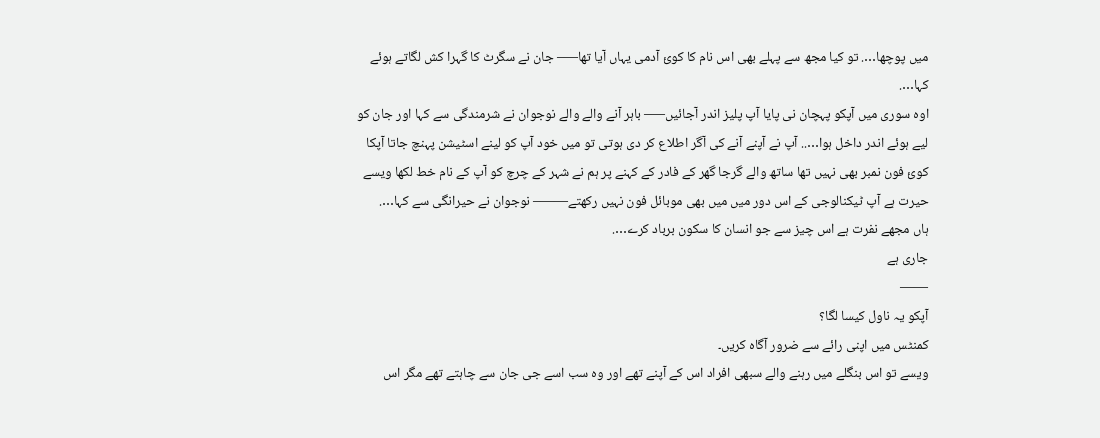میں پوچھا…. تو کیا مجھ سے پہلے بھی اس نام کا کوئ آدمی یہاں آیا تھا—– جان نے سگرٹ کا گہرا کش لگاتے ہوئے کہا….
اوہ سوری میں آپکو پہچان نی پایا آپ پلیز اندر آجائیں—– باہر آنے والے والے نوجوان نے شرمندگی سے کہا اور جان کو لیے ہوئے اندر داخل ہوا….. آپ نے آپنے آنے کی آگر اطلاع کر دی ہوتی تو میں خود آپ کو لینے اسٹیشن پہنچ جاتا آپکا کوئ فون نمبر بھی نہیں تھا ساتھ والے گرجا گھر کے فادر کے کہنے پر ہم نے شہر کے چرچ کو آپ کے نام خط لکھا ویسے حیرت ہے آپ ٹیکنالوجی کے اس دور میں میں بھی موبائل فون نہیں رکھتے——– نوجوان نے حیرانگی سے کہا….
ہاں مجھے نفرت ہے اس چیز سے جو انسان کا سکون برباد کرے….
جاری ہے
——
آپکو یہ ناول کیسا لگا؟
کمنٹس میں اپنی رائے سے ضرور آگاہ کریں۔
ویسے تو اس بنگلے میں رہنے والے سبھی افراد اس کے آپنے تھے اور وہ سب اسے جی جان سے چاہتے تھے مگر اس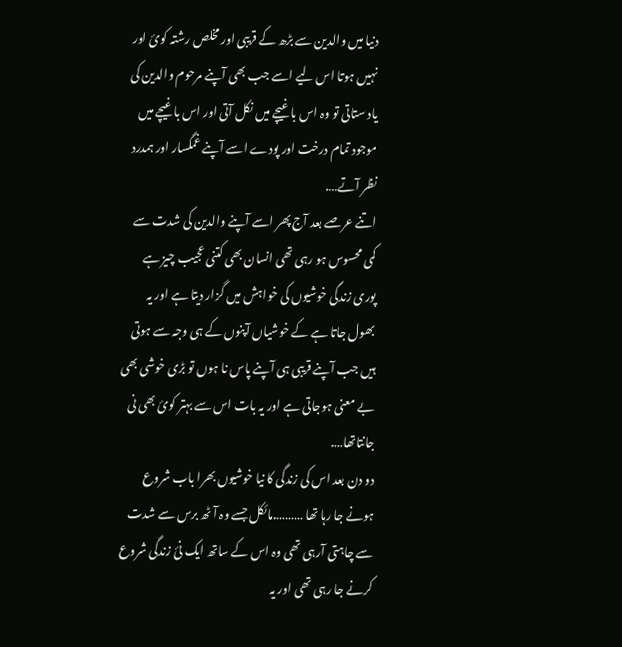دنیا میں والدین سے بڑھ کے قریبی اور مخلص رشتہ کوئ اور نہیں ہوتا اس لیے اسے جب بھی آپنے مرحوم والدین کی یاد ستاتی تو وہ اس باغیچے میں نکل آتی اور اس باغیچے میں موجود تمام درخت اور پودے اسے آپنے غمگسار اور ہمدرد نظر آتے….
اتنے عرصے بعد آج پھر اسے آپنے والدین کی شدت سے کمی محسوس ہو رہی تھی انسان بھی کتنی عجیب چیز ہے پوری زندگی خوشیوں کی خواہش میں گزار دیتا ہے اور یہ بھول جاتا ہے کے خوشیاں آپنوں کے ہی وجہ سے ہوتی ہیں جب آپنے قریبی ہی آپنے پاس نا ہوں تو بڑی خوشی بھی بے معنی ہوجاتی ہے اور یہ بات اس سے بہتر کوئ بھی نی جانتاتھا….
دو دن بعد اس کی زندگی کا نیا خوشیوں بھرا باب شروع ہونے جا رہا تھا ……….مائکل جسے وہ آٹھ برس سے شدت سے چاہتی آرہی تھی وہ اس کے ساتھ ایک نئ زندگی شروع کرنے جا رہی تھی اور یہ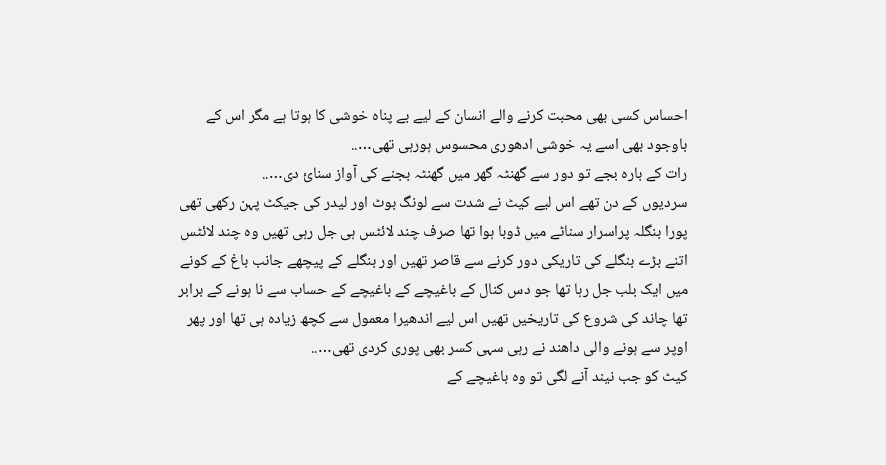احساس کسی بھی محبت کرنے والے انسان کے لیے بے پناہ خوشی کا ہوتا ہے مگر اس کے باوجود بھی اسے یہ خوشی ادھوری محسوس ہورہی تھی…..
رات کے بارہ بجے تو دور سے گھنٹہ گھر میں گھنٹہ بجنے کی آواز سنائ دی…..
سردیوں کے دن تھے اس لیے کیٹ نے شدت سے لونگ بوٹ اور لیدر کی جیکٹ پہن رکھی تھی پورا بنگلہ پراسرار سناٹے میں ڈوبا ہوا تھا صرف چند لائٹس ہی جل رہی تھیں وہ چند لائٹس اتنے بڑے بنگلے کی تاریکی دور کرنے سے قاصر تھیں اور بنگلے کے پیچھے جانب باغ کے کونے میں ایک بلب جل رہا تھا جو دس کنال کے باغیچے کے باغیچے کے حساب سے نا ہونے کے برابر تھا چاند کی شروع کی تاریخیں تھیں اس لیے اندھیرا معمول سے کچھ زیادہ ہی تھا اور پھر اوپر سے ہونے والی داھند نے رہی سہی کسر بھی پوری کردی تھی…..
کیٹ کو جب نیند آنے لگی تو وہ باغیچے کے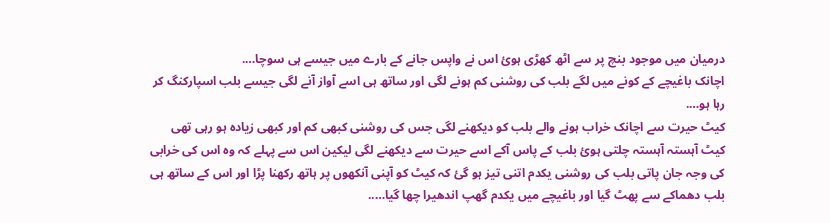درمیان میں موجود بنچ پر سے اٹھ کھڑی ہوئ اس نے واپس جانے کے بارے میں جیسے ہی سوچا….
اچانک باغیچے کے کونے میں لگے بلب کی روشنی کم ہونے لگی اور ساتھ ہی اسے آواز آنے لگی جیسے بلب اسپارکنگ کر رہا ہو….
کیٹ حیرت سے اچانک خراب ہونے والے بلب کو دیکھنے لگی جس کی روشنی کبھی کم اور کبھی زیادہ ہو رہی تھی کیٹ آہستہ آہستہ چلتی ہوئ بلب کے پاس آکے اسے حیرت سے دیکھنے لگی لیکین اس سے پہلے کہ وہ اس کی خرابی کی وجہ جان پاتی بلب کی روشنی یکدم اتنی تیز ہو گئ کہ کیٹ کو آپنی آنکھوں پر ہاتھ رکھنا پڑا اور اس کے ساتھ ہی بلب دھماکے سے پھٹ گیا اور باغیچے میں یکدم گھپ اندھیرا چھا گیا…..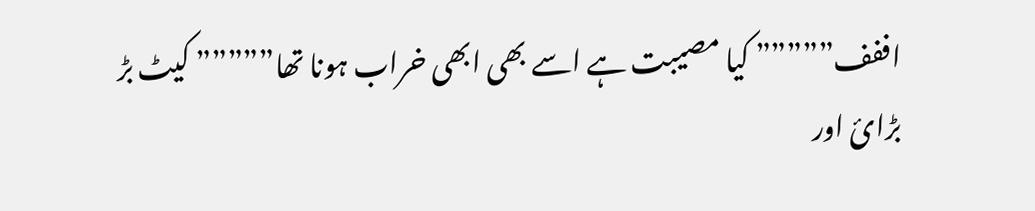اففف””””” کیا مصیبت ہے اسے بھی ابھی خراب ہونا تھا””””” کیٹ بڑ بڑائ اور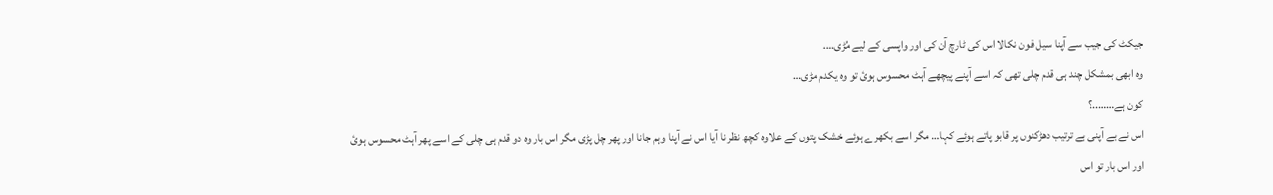جیکٹ کی جیب سے آپنا سیل فون نکالا اس کی ٹارچ آن کی اور واپسی کے لیے مُڑی….
وہ ابھی بمشکل چند ہی قدم چلی تھی کہ اسے آپنے پیچھے آہٹ محسوس ہوئ تو وہ یکدم مڑی…
کون ہے……..؟
اس نے بے آپنی بے ترتیب دھڑکنوں پر قابو پاتے ہوئے کہا… مگر اسے بکھرے ہوئے خشک پتوں کے علاوہ کچھ نظر نا آیا اس نے آپنا وہم جانا اور پھر چل پڑی مگر اس بار وہ دو قدم ہی چلی کے اسے پھر آہٹ محسوس ہوئ اور اس بار تو اس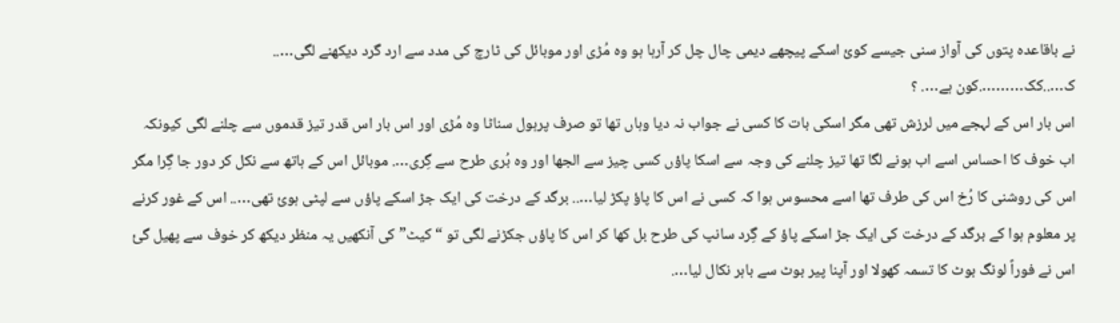نے باقاعدہ پتوں کی آواز سنی جیسے کوئ اسکے پیچھے دیمی چال چل کر آرہا ہو وہ مُڑی اور موبائل کی ٹارچ کی مدد سے ارد گرد دیکھنے لگی…..
ک…..کک……….کون ہے…. ؟
اس بار اس کے لہجے میں لرزش تھی مگر اسکی بات کا کسی نے جواب نہ دیا وہاں تھا تو صرف پرہول سناٹا وہ مُڑی اور اس بار اس قدر تیز قدموں سے چلنے لگی کیونکہ اب خوف کا احساس اسے اب ہونے لگا تھا تیز چلنے کی وجہ سے اسکا پاؤں کسی چیز سے الجھا اور وہ بُری طرح سے گِری…. موبائل اس کے ہاتھ سے نکل کر دور جا گِرا مگر اس کی روشنی کا رُخ اس کی طرف تھا اسے محسوس ہوا کہ کسی نے اس کا پاؤ پکڑ لیا….. برگد کے درخت کی ایک جڑ اسکے پاؤں سے لپٹی ہوئ تھی….. اس کے غور کرنے پر معلوم ہوا کے برگد کے درخت کی ایک جڑ اسکے پاؤ کے گِرد سانپ کی طرح بل کھا کر اس کا پاؤں جکڑنے لگی تو “کیٹ” کی آنکھیں یہ منظر دیکھ کر خوف سے پھیل گئ اس نے فوراً لونگ بوٹ کا تسمہ کھولا اور آپنا پیر بوٹ سے باہر نکال لیا….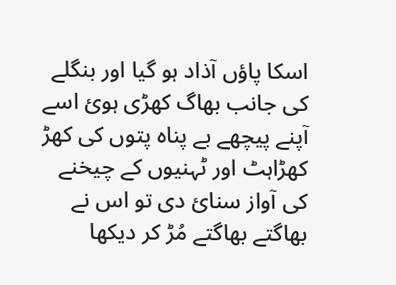اسکا پاؤں آذاد ہو گیا اور بنگلے کی جانب بھاگ کھڑی ہوئ اسے آپنے پیچھے بے پناہ پتوں کی کھڑ کھڑاہٹ اور ٹہنیوں کے چیخنے کی آواز سنائ دی تو اس نے بھاگتے بھاگتے مُڑ کر دیکھا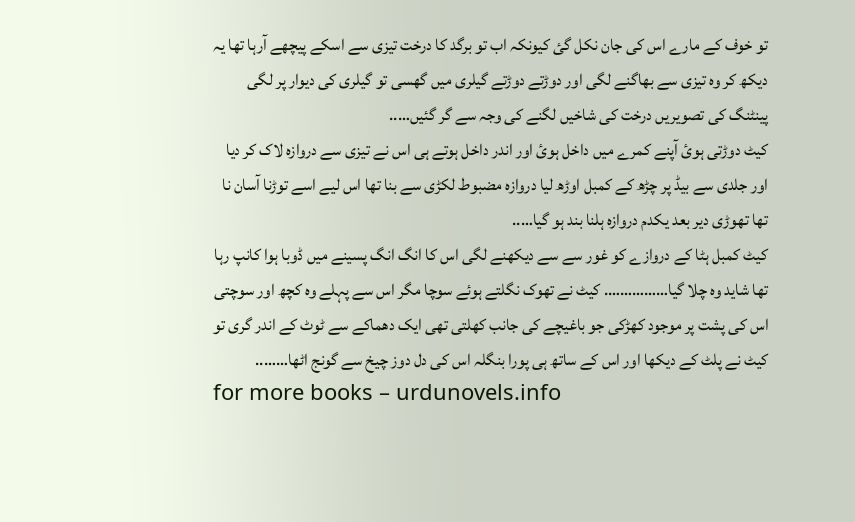تو خوف کے مارے اس کی جان نکل گئ کیونکہ اب تو برگد کا درخت تیزی سے اسکے پیچھے آرہا تھا یہ دیکھ کر وہ تیزی سے بھاگنے لگی اور دوڑتے دوڑتے گیلری میں گھسی تو گیلری کی دیوار پر لگی پینٹنگ کی تصویریں درخت کی شاخیں لگنے کی وجہ سے گر گئیں…..
کیٹ دوڑتی ہوئ آپنے کمرے میں داخل ہوئ اور اندر داخل ہوتے ہی اس نے تیزی سے دروازہ لاک کر دیا اور جلدی سے بیڈ پر چڑھ کے کمبل اوڑھ لیا دروازہ مضبوط لکڑی سے بنا تھا اس لیے اسے توڑنا آسان نا تھا تھوڑی دیر بعد یکدم دروازہ ہلنا بند ہو گیا…..
کیٹ کمبل ہٹا کے دروازے کو غور سے سے دیکھنے لگی اس کا انگ انگ پسینے میں ڈوبا ہوا کانپ رہا تھا شاید وہ چلا گیا……………. کیٹ نے تھوک نگلتے ہوئے سوچا مگر اس سے پہلے وہ کچھ اور سوچتی اس کی پشت پر موجود کھڑکی جو باغیچے کی جانب کھلتی تھی ایک دھماکے سے ٹوٹ کے اندر گری تو کیٹ نے پلٹ کے دیکھا اور اس کے ساتھ ہی پورا بنگلہ اس کی دل دوز چیخ سے گونج اٹھا……..
for more books – urdunovels.info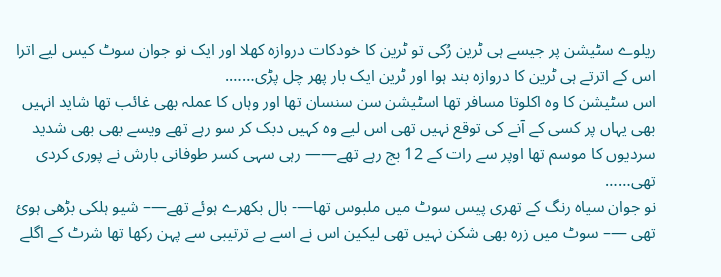ریلوے سٹیشن پر جیسے ہی ٹرین رُکی تو ٹرین کا خودکات دروازہ کھلا اور ایک نو جوان سوٹ کیس لیے اترا اس کے اترتے ہی ٹرین کا دروازہ بند ہوا اور ٹرین ایک بار پھر چل پڑی…….
اس سٹیشن کا وہ اکلوتا مسافر تھا اسٹیشن سن سنسان تھا اور وہاں کا عملہ بھی غائب تھا شاید انہیں بھی یہاں پر کسی کے آنے کی توقع نہیں تھی اس لیے وہ کہیں دبک کر سو رہے تھے ویسے بھی بھی شدید سردیوں کا موسم تھا اوپر سے رات کے 12 بج رہے تھے—— رہی سہی کسر طوفانی بارش نے پوری کردی تھی……
نو جوان سیاہ رنگ کے تھری پیس سوٹ میں ملبوس تھا—- بال بکھرے ہوئے تھے—– شیو ہلکی بڑھی ہوئ تھی —– سوٹ میں زرہ بھی شکن نہیں تھی لیکین اس نے اسے بے ترتیبی سے پہن رکھا تھا شرٹ کے اگلے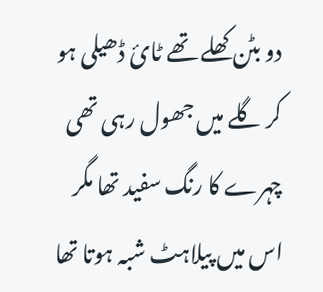دو بٹن کھلے تھے ٹائ ڈھیلی ہو کر گلے میں جھول رہی تھی چہرے کا رنگ سفید تھا مگر اس میں پیلاہٹ شبہ ہوتا تھا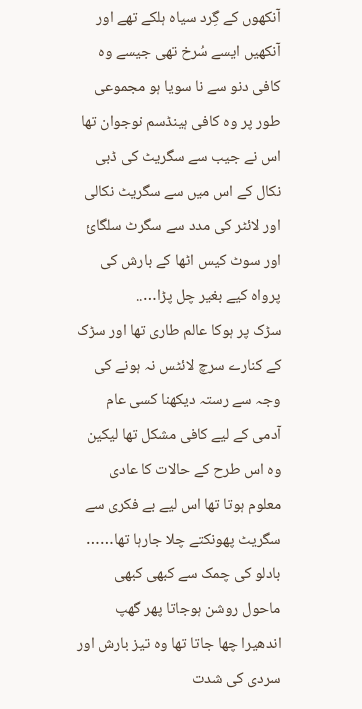آنکھوں کے گِرد سیاہ ہلکے تھے اور آنکھیں ایسے سُرخ تھی جیسے وہ کافی دنو سے نا سویا ہو مجموعی طور پر وہ کافی ہینڈسم نوجوان تھا اس نے جیب سے سگریٹ کی ڈبی نکال کے اس میں سے سگریٹ نکالی اور لائٹر کی مدد سے سگرٹ سلگائ اور سوٹ کیس اٹھا کے بارش کی پرواہ کیے بغیر چل پڑا…..
سڑک پر ہوکا عالم طاری تھا اور سڑک کے کنارے سرچ لائٹس نہ ہونے کی وجہ سے رستہ دیکھنا کسی عام آدمی کے لیے کافی مشکل تھا لیکین وہ اس طرح کے حالات کا عادی معلوم ہوتا تھا اس لیے بے فکری سے سگریٹ پھونکتے چلا جارہا تھا……
بادلو کی چمک سے کبھی کبھی ماحول روشن ہوجاتا پھر گھپ اندھیرا چھا جاتا تھا وہ تیز بارش اور سردی کی شدت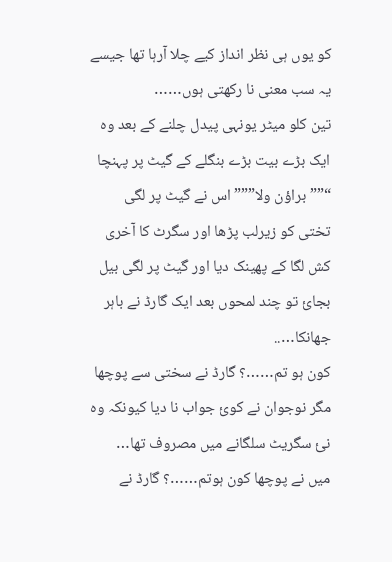کو یوں ہی نظر انداز کیے چلا آرہا تھا جیسے یہ سب معنی نا رکھتی ہوں……
تین کلو میٹر یونہی پیدل چلنے کے بعد وہ ایک بڑے بیت بڑے بنگلے کے گیٹ پر پہنچا “””براؤن ولا””” اس نے گیٹ پر لگی تختی کو زیرلب پڑھا اور سگرٹ کا آخری کش لگا کے پھینک دیا اور گیٹ پر لگی بیل بجائ تو چند لمحوں بعد ایک گارڈ نے باہر جھانکا…..
کون ہو تم……؟ گارڈ نے سختی سے پوچھا مگر نوجوان نے کوئ جواب نا دیا کیونکہ وہ نئ سگریٹ سلگانے میں مصروف تھا…
میں نے پوچھا کون ہوتم……؟ گارڈ نے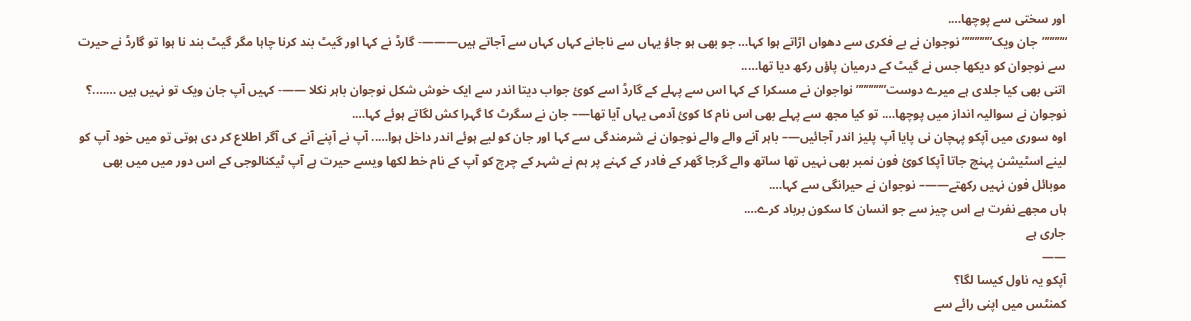اور سختی سے پوچھا….
“””””جان ویک”””””” نوجوان نے بے فکری سے دھواں اڑاتے ہوا کہا… جو بھی ہو جاؤ یہاں سے ناجانے کہاں کہاں سے آجاتے ہیں———- گارڈ نے کہا اور گیٹ بند کرنا چاہا مگر گیٹ بند نا ہوا تو گارڈ نے حیرت سے نوجوان کو دیکھا جس نے گیٹ کے درمیان پاؤں رکھ دیا تھا…..
اتنی بھی کیا جلدی ہے میرے دوست”””””” نواجوان نے مسکرا کے کہا اس سے پہلے کے گارڈ اسے کوئ جواب دیتا اندر سے ایک خوش شکل نوجوان باہر نکلا ——- کہیں آپ جان ویک تو نہیں ہیں …….؟ نوجوان نے سوالیہ انداز میں پوچھا…. تو کیا مجھ سے پہلے بھی اس نام کا کوئ آدمی یہاں آیا تھا—– جان نے سگرٹ کا گہرا کش لگاتے ہوئے کہا….
اوہ سوری میں آپکو پہچان نی پایا آپ پلیز اندر آجائیں—– باہر آنے والے والے نوجوان نے شرمندگی سے کہا اور جان کو لیے ہوئے اندر داخل ہوا….. آپ نے آپنے آنے کی آگر اطلاع کر دی ہوتی تو میں خود آپ کو لینے اسٹیشن پہنچ جاتا آپکا کوئ فون نمبر بھی نہیں تھا ساتھ والے گرجا گھر کے فادر کے کہنے پر ہم نے شہر کے چرچ کو آپ کے نام خط لکھا ویسے حیرت ہے آپ ٹیکنالوجی کے اس دور میں میں بھی موبائل فون نہیں رکھتے——– نوجوان نے حیرانگی سے کہا….
ہاں مجھے نفرت ہے اس چیز سے جو انسان کا سکون برباد کرے….
جاری ہے
——
آپکو یہ ناول کیسا لگا؟
کمنٹس میں اپنی رائے سے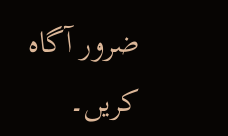ضرور آگاہ کریں۔